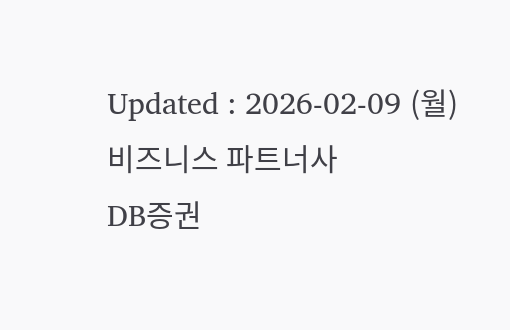Updated : 2026-02-09 (월)
비즈니스 파트너사
DB증권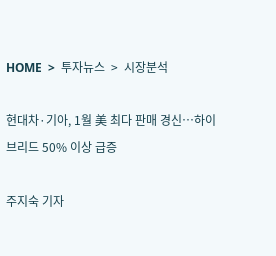HOME  >  투자뉴스  >  시장분석

현대차·기아, 1월 美 최다 판매 경신…하이브리드 50% 이상 급증

주지숙 기자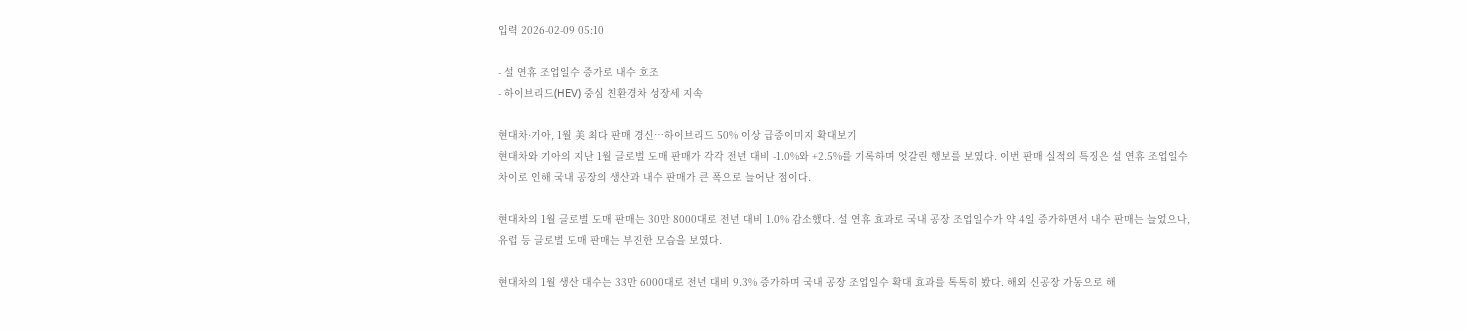입력 2026-02-09 05:10

- 설 연휴 조업일수 증가로 내수 호조
- 하이브리드(HEV) 중심 친환경차 성장세 지속

현대차·기아, 1월 美 최다 판매 경신…하이브리드 50% 이상 급증이미지 확대보기
현대차와 기아의 지난 1월 글로벌 도매 판매가 각각 전년 대비 -1.0%와 +2.5%를 기록하며 엇갈린 행보를 보였다. 이번 판매 실적의 특징은 설 연휴 조업일수 차이로 인해 국내 공장의 생산과 내수 판매가 큰 폭으로 늘어난 점이다.

현대차의 1월 글로벌 도매 판매는 30만 8000대로 전년 대비 1.0% 감소했다. 설 연휴 효과로 국내 공장 조업일수가 약 4일 증가하면서 내수 판매는 늘었으나, 유럽 등 글로벌 도매 판매는 부진한 모습을 보였다.

현대차의 1월 생산 대수는 33만 6000대로 전년 대비 9.3% 증가하며 국내 공장 조업일수 확대 효과를 톡톡히 봤다. 해외 신공장 가동으로 해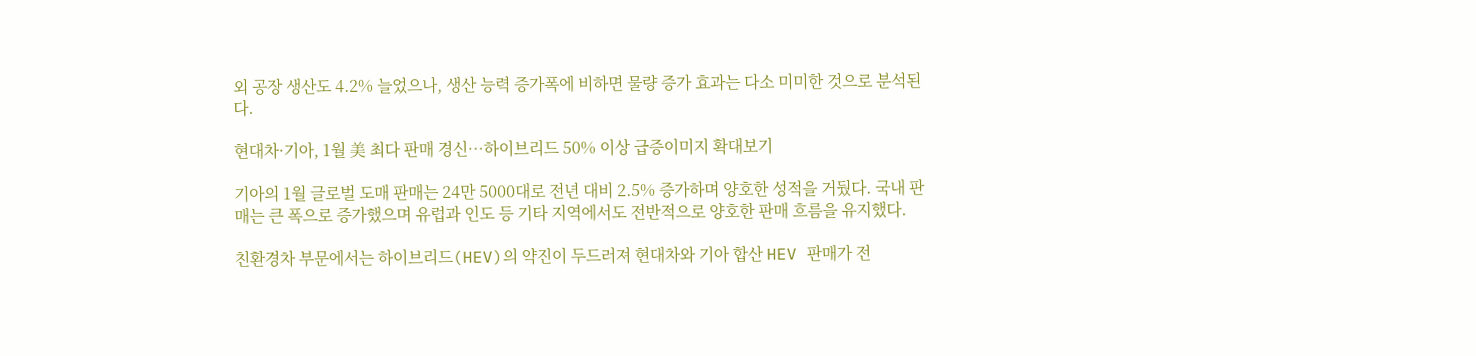외 공장 생산도 4.2% 늘었으나, 생산 능력 증가폭에 비하면 물량 증가 효과는 다소 미미한 것으로 분석된다.

현대차·기아, 1월 美 최다 판매 경신…하이브리드 50% 이상 급증이미지 확대보기

기아의 1월 글로벌 도매 판매는 24만 5000대로 전년 대비 2.5% 증가하며 양호한 성적을 거뒀다. 국내 판매는 큰 폭으로 증가했으며 유럽과 인도 등 기타 지역에서도 전반적으로 양호한 판매 흐름을 유지했다.

친환경차 부문에서는 하이브리드(HEV)의 약진이 두드러져 현대차와 기아 합산 HEV 판매가 전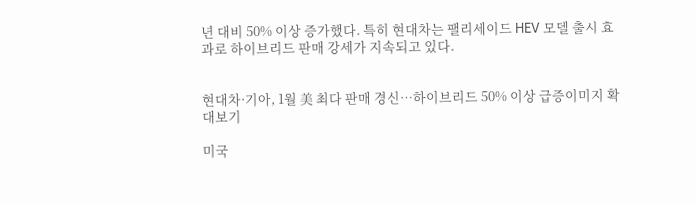년 대비 50% 이상 증가했다. 특히 현대차는 팰리세이드 HEV 모델 출시 효과로 하이브리드 판매 강세가 지속되고 있다.


현대차·기아, 1월 美 최다 판매 경신…하이브리드 50% 이상 급증이미지 확대보기

미국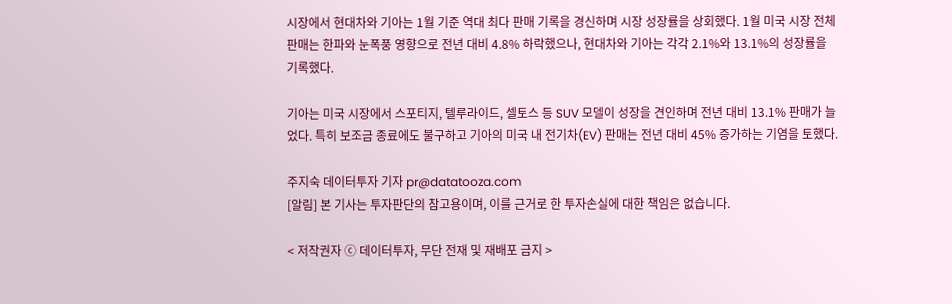시장에서 현대차와 기아는 1월 기준 역대 최다 판매 기록을 경신하며 시장 성장률을 상회했다. 1월 미국 시장 전체 판매는 한파와 눈폭풍 영향으로 전년 대비 4.8% 하락했으나, 현대차와 기아는 각각 2.1%와 13.1%의 성장률을 기록했다.

기아는 미국 시장에서 스포티지, 텔루라이드, 셀토스 등 SUV 모델이 성장을 견인하며 전년 대비 13.1% 판매가 늘었다. 특히 보조금 종료에도 불구하고 기아의 미국 내 전기차(EV) 판매는 전년 대비 45% 증가하는 기염을 토했다.

주지숙 데이터투자 기자 pr@datatooza.com
[알림] 본 기사는 투자판단의 참고용이며, 이를 근거로 한 투자손실에 대한 책임은 없습니다.

< 저작권자 ⓒ 데이터투자, 무단 전재 및 재배포 금지 >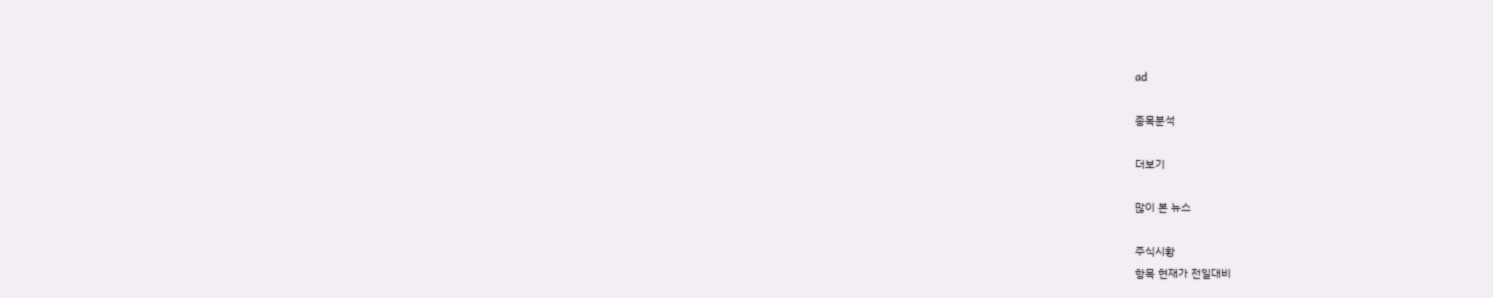ad

종목분석

더보기

많이 본 뉴스

주식시황
항목 현재가 전일대비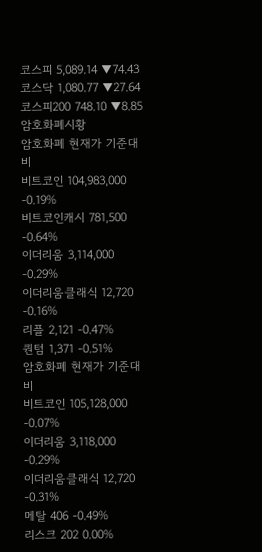코스피 5,089.14 ▼74.43
코스닥 1,080.77 ▼27.64
코스피200 748.10 ▼8.85
암호화폐시황
암호화폐 현재가 기준대비
비트코인 104,983,000 -0.19%
비트코인캐시 781,500 -0.64%
이더리움 3,114,000 -0.29%
이더리움클래식 12,720 -0.16%
리플 2,121 -0.47%
퀀텀 1,371 -0.51%
암호화폐 현재가 기준대비
비트코인 105,128,000 -0.07%
이더리움 3,118,000 -0.29%
이더리움클래식 12,720 -0.31%
메탈 406 -0.49%
리스크 202 0.00%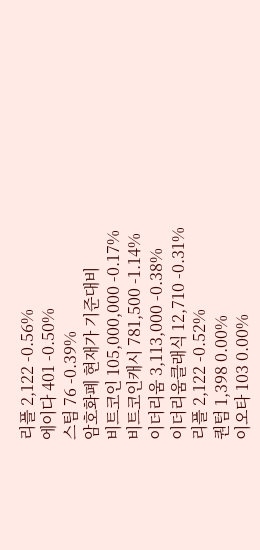리플 2,122 -0.56%
에이다 401 -0.50%
스팀 76 -0.39%
암호화폐 현재가 기준대비
비트코인 105,000,000 -0.17%
비트코인캐시 781,500 -1.14%
이더리움 3,113,000 -0.38%
이더리움클래식 12,710 -0.31%
리플 2,122 -0.52%
퀀텀 1,398 0.00%
이오타 103 0.00%